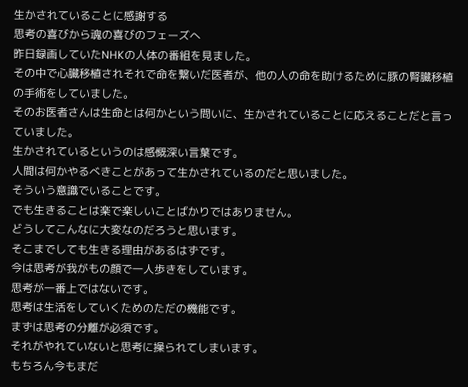生かされていることに感謝する
思考の喜びから魂の喜びのフェーズへ
昨日録画していたNHKの人体の番組を見ました。
その中で心臓移植されそれで命を繋いだ医者が、他の人の命を助けるために豚の腎臓移植の手術をしていました。
そのお医者さんは生命とは何かという問いに、生かされていることに応えることだと言っていました。
生かされているというのは感慨深い言葉です。
人間は何かやるべきことがあって生かされているのだと思いました。
そういう意識でいることです。
でも生きることは楽で楽しいことばかりではありません。
どうしてこんなに大変なのだろうと思います。
そこまでしても生きる理由があるはずです。
今は思考が我がもの顔で一人歩きをしています。
思考が一番上ではないです。
思考は生活をしていくためのただの機能です。
まずは思考の分離が必須です。
それがやれていないと思考に操られてしまいます。
もちろん今もまだ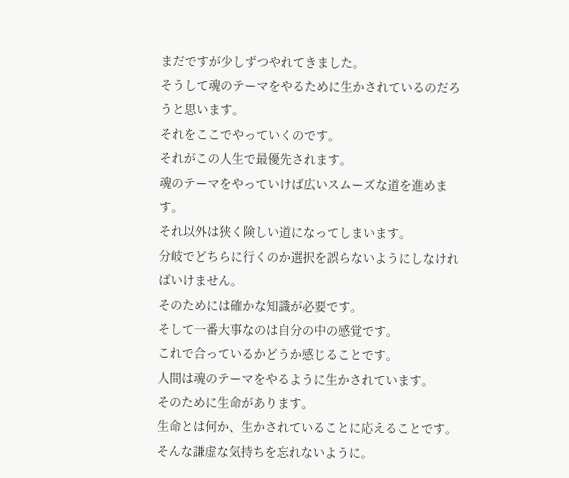まだですが少しずつやれてきました。
そうして魂のテーマをやるために生かされているのだろうと思います。
それをここでやっていくのです。
それがこの人生で最優先されます。
魂のテーマをやっていけば広いスムーズな道を進めます。
それ以外は狭く険しい道になってしまいます。
分岐でどちらに行くのか選択を誤らないようにしなければいけません。
そのためには確かな知識が必要です。
そして一番大事なのは自分の中の感覚です。
これで合っているかどうか感じることです。
人間は魂のテーマをやるように生かされています。
そのために生命があります。
生命とは何か、生かされていることに応えることです。
そんな謙虚な気持ちを忘れないように。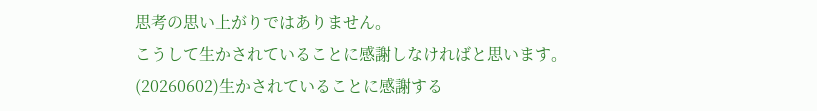思考の思い上がりではありません。
こうして生かされていることに感謝しなければと思います。
(20260602)生かされていることに感謝する